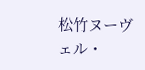松竹ヌーヴェル・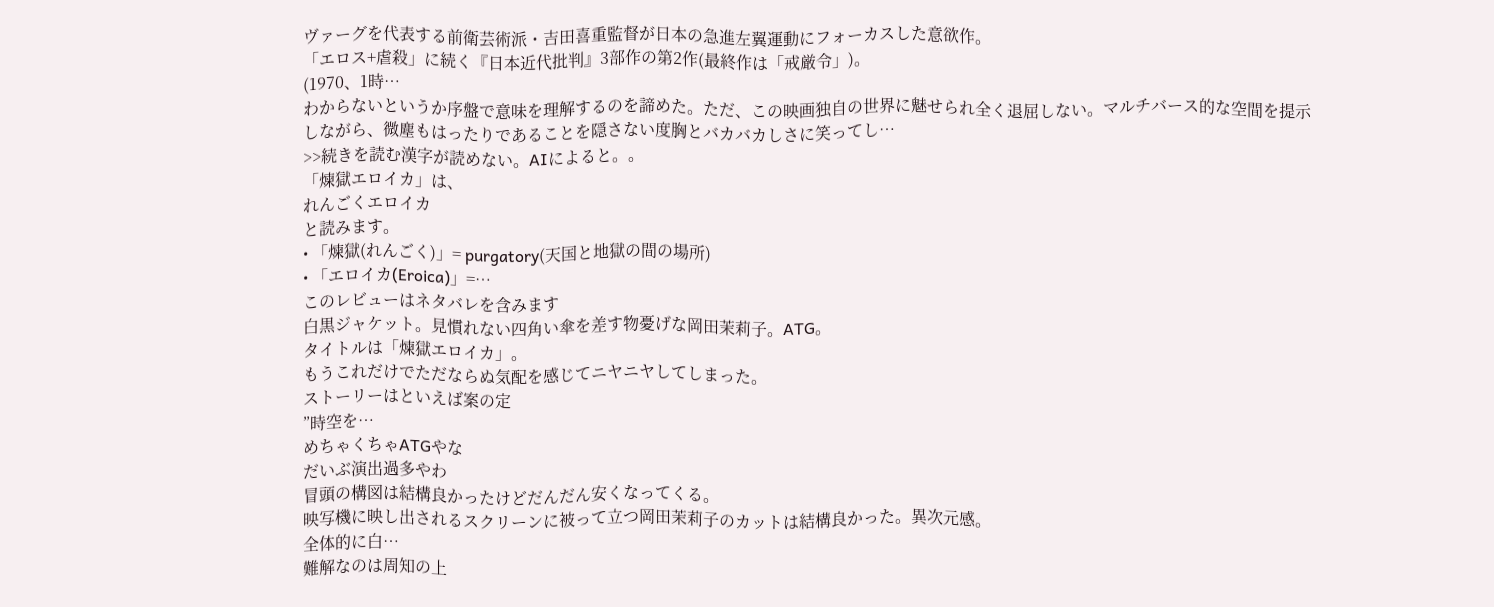ヴァーグを代表する前衛芸術派・吉田喜重監督が日本の急進左翼運動にフォーカスした意欲作。
「エロス+虐殺」に続く『日本近代批判』3部作の第2作(最終作は「戒厳令」)。
(1970、1時…
わからないというか序盤で意味を理解するのを諦めた。ただ、この映画独自の世界に魅せられ全く退屈しない。マルチバース的な空間を提示しながら、微塵もはったりであることを隠さない度胸とバカバカしさに笑ってし…
>>続きを読む漢字が読めない。AIによると。。
「煉獄エロイカ」は、
れんごくエロイカ
と読みます。
• 「煉獄(れんごく)」= purgatory(天国と地獄の間の場所)
• 「エロイカ(Eroica)」=…
このレビューはネタバレを含みます
白黒ジャケット。見慣れない四角い傘を差す物憂げな岡田茉莉子。ATG。
タイトルは「煉獄エロイカ」。
もうこれだけでただならぬ気配を感じてニヤニヤしてしまった。
ストーリーはといえば案の定
”時空を…
めちゃくちゃATGやな
だいぶ演出過多やわ
冒頭の構図は結構良かったけどだんだん安くなってくる。
映写機に映し出されるスクリーンに被って立つ岡田茉莉子のカットは結構良かった。異次元感。
全体的に白…
難解なのは周知の上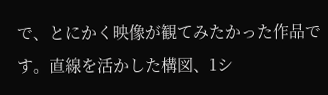で、とにかく映像が観てみたかった作品です。直線を活かした構図、1シ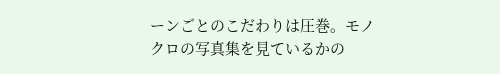ーンごとのこだわりは圧巻。モノクロの写真集を見ているかの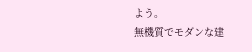よう。
無機質でモダンな建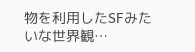物を利用したSFみたいな世界観…